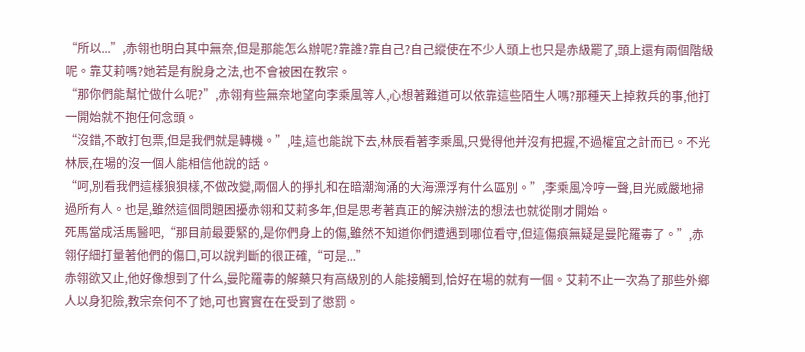“所以...”,赤翎也明白其中無奈,但是那能怎么辦呢?靠誰?靠自己?自己縱使在不少人頭上也只是赤級罷了,頭上還有兩個階級呢。靠艾莉嗎?她若是有脫身之法,也不會被困在教宗。
“那你們能幫忙做什么呢?”,赤翎有些無奈地望向李乘風等人,心想著難道可以依靠這些陌生人嗎?那種天上掉救兵的事,他打一開始就不抱任何念頭。
“沒錯,不敢打包票,但是我們就是轉機。”,哇,這也能說下去,林辰看著李乘風,只覺得他并沒有把握,不過權宜之計而已。不光林辰,在場的沒一個人能相信他說的話。
“呵,別看我們這樣狼狽樣,不做改變,兩個人的掙扎和在暗潮洶涌的大海漂浮有什么區別。”,李乘風冷哼一聲,目光威嚴地掃過所有人。也是,雖然這個問題困擾赤翎和艾莉多年,但是思考著真正的解決辦法的想法也就從剛才開始。
死馬當成活馬醫吧,“那目前最要緊的,是你們身上的傷,雖然不知道你們遭遇到哪位看守,但這傷痕無疑是曼陀羅毒了。”,赤翎仔細打量著他們的傷口,可以說判斷的很正確,“可是...”
赤翎欲又止,他好像想到了什么,曼陀羅毒的解藥只有高級別的人能接觸到,恰好在場的就有一個。艾莉不止一次為了那些外鄉人以身犯險,教宗奈何不了她,可也實實在在受到了懲罰。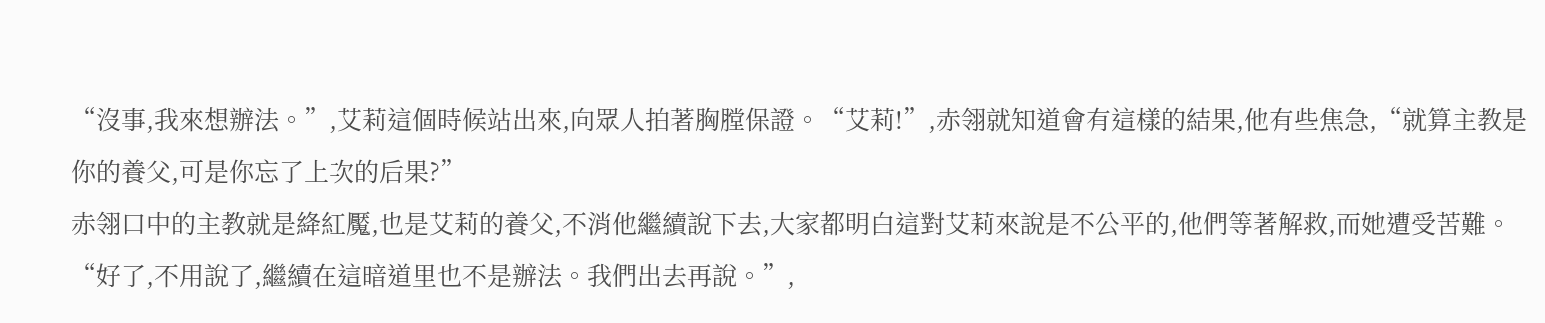“沒事,我來想辦法。”,艾莉這個時候站出來,向眾人拍著胸膛保證。“艾莉!”,赤翎就知道會有這樣的結果,他有些焦急,“就算主教是你的養父,可是你忘了上次的后果?”
赤翎口中的主教就是絳紅魘,也是艾莉的養父,不消他繼續說下去,大家都明白這對艾莉來說是不公平的,他們等著解救,而她遭受苦難。
“好了,不用說了,繼續在這暗道里也不是辦法。我們出去再說。”,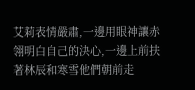艾莉表情嚴肅,一邊用眼神讓赤翎明白自己的決心,一邊上前扶著林辰和寒雪他們朝前走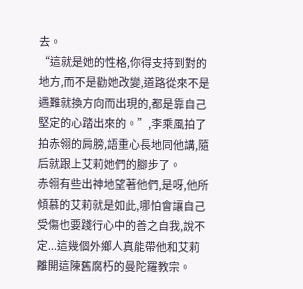去。
“這就是她的性格,你得支持到對的地方,而不是勸她改變,道路從來不是遇難就換方向而出現的,都是靠自己堅定的心踏出來的。”,李乘風拍了拍赤翎的肩膀,語重心長地同他講,隨后就跟上艾莉她們的腳步了。
赤翎有些出神地望著他們,是呀,他所傾慕的艾莉就是如此,哪怕會讓自己受傷也要踐行心中的善之自我,說不定...這幾個外鄉人真能帶他和艾莉離開這陳舊腐朽的曼陀羅教宗。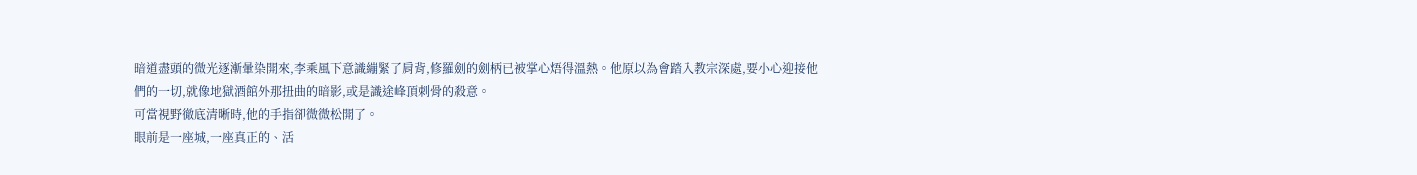暗道盡頭的微光逐漸暈染開來,李乘風下意識繃緊了肩背,修羅劍的劍柄已被掌心焐得溫熱。他原以為會踏入教宗深處,要小心迎接他們的一切,就像地獄酒館外那扭曲的暗影,或是識途峰頂刺骨的殺意。
可當視野徹底清晰時,他的手指卻微微松開了。
眼前是一座城,一座真正的、活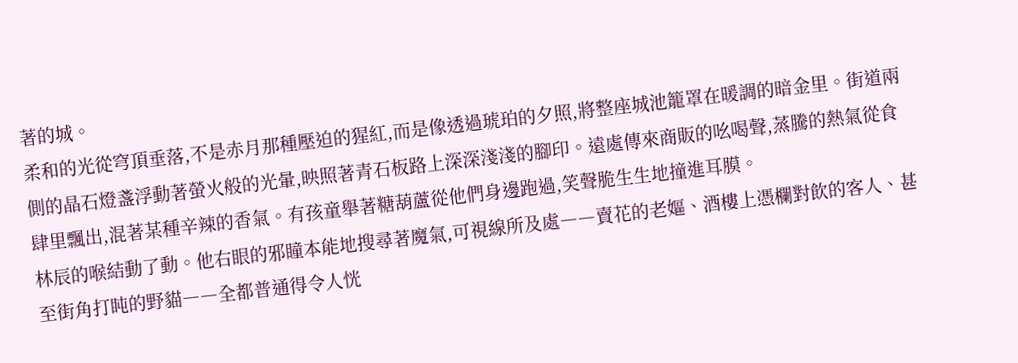著的城。
柔和的光從穹頂垂落,不是赤月那種壓迫的猩紅,而是像透過琥珀的夕照,將整座城池籠罩在暖調的暗金里。街道兩側的晶石燈盞浮動著螢火般的光暈,映照著青石板路上深深淺淺的腳印。遠處傳來商販的吆喝聲,蒸騰的熱氣從食肆里飄出,混著某種辛辣的香氣。有孩童舉著糖葫蘆從他們身邊跑過,笑聲脆生生地撞進耳膜。
林辰的喉結動了動。他右眼的邪瞳本能地搜尋著魔氣,可視線所及處――賣花的老嫗、酒樓上憑欄對飲的客人、甚至街角打盹的野貓――全都普通得令人恍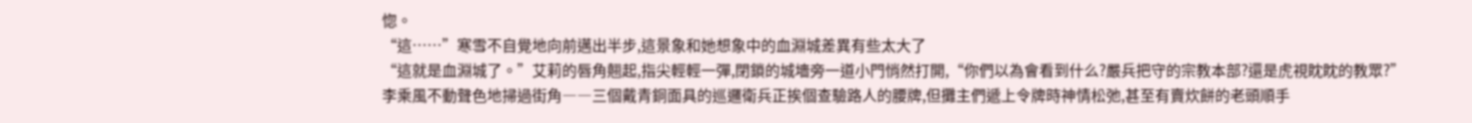惚。
“這……”寒雪不自覺地向前邁出半步,這景象和她想象中的血淵城差異有些太大了
“這就是血淵城了。”艾莉的唇角翹起,指尖輕輕一彈,閉鎖的城墻旁一道小門悄然打開,“你們以為會看到什么?嚴兵把守的宗教本部?還是虎視眈眈的教眾?”
李乘風不動聲色地掃過街角――三個戴青銅面具的巡邏衛兵正挨個查驗路人的腰牌,但攤主們遞上令牌時神情松弛,甚至有賣炊餅的老頭順手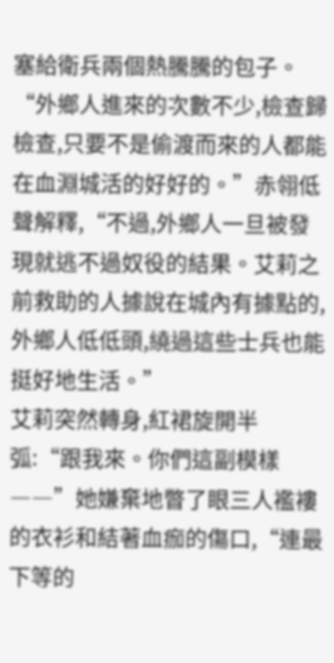塞給衛兵兩個熱騰騰的包子。
“外鄉人進來的次數不少,檢查歸檢查,只要不是偷渡而來的人都能在血淵城活的好好的。”赤翎低聲解釋,“不過,外鄉人一旦被發現就逃不過奴役的結果。艾莉之前救助的人據說在城內有據點的,外鄉人低低頭,繞過這些士兵也能挺好地生活。”
艾莉突然轉身,紅裙旋開半弧:“跟我來。你們這副模樣――”她嫌棄地瞥了眼三人襤褸的衣衫和結著血痂的傷口,“連最下等的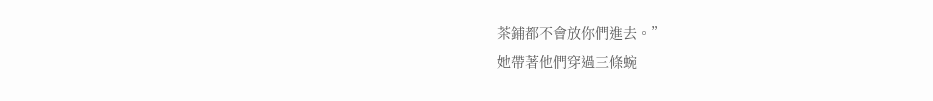茶鋪都不會放你們進去。”
她帶著他們穿過三條蜿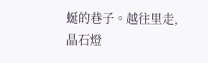蜒的巷子。越往里走,晶石燈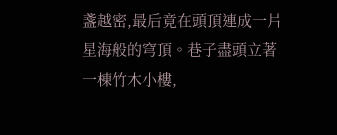盞越密,最后竟在頭頂連成一片星海般的穹頂。巷子盡頭立著一棟竹木小樓,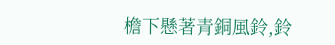檐下懸著青銅風鈴,鈴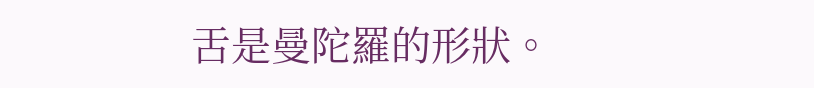舌是曼陀羅的形狀。